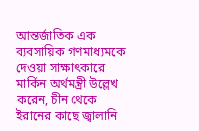আন্তর্জাতিক এক ব্যবসায়িক গণমাধ্যমকে দেওয়া সাক্ষাৎকারে মার্কিন অর্থমন্ত্রী উল্লেখ করেন, চীন থেকে ইরানের কাছে জ্বালানি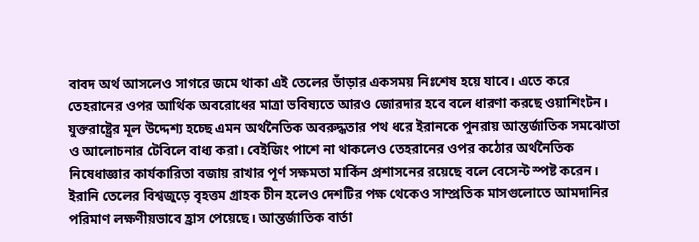বাবদ অর্থ আসলেও সাগরে জমে থাকা এই তেলের ভাঁড়ার একসময় নিঃশেষ হয়ে যাবে। এতে করে তেহরানের ওপর আর্থিক অবরোধের মাত্রা ভবিষ্যতে আরও জোরদার হবে বলে ধারণা করছে ওয়াশিংটন।
যুক্তরাষ্ট্রের মূল উদ্দেশ্য হচ্ছে এমন অর্থনৈতিক অবরুদ্ধতার পথ ধরে ইরানকে পুনরায় আন্তর্জাতিক সমঝোতা ও আলোচনার টেবিলে বাধ্য করা। বেইজিং পাশে না থাকলেও তেহরানের ওপর কঠোর অর্থনৈতিক নিষেধাজ্ঞার কার্যকারিতা বজায় রাখার পূর্ণ সক্ষমতা মার্কিন প্রশাসনের রয়েছে বলে বেসেন্ট স্পষ্ট করেন।
ইরানি তেলের বিশ্বজুড়ে বৃহত্তম গ্রাহক চীন হলেও দেশটির পক্ষ থেকেও সাম্প্রতিক মাসগুলোতে আমদানির পরিমাণ লক্ষণীয়ভাবে হ্রাস পেয়েছে। আন্তর্জাতিক বার্তা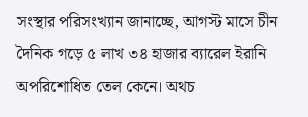সংস্থার পরিসংখ্যান জানাচ্ছে, আগস্ট মাসে চীন দৈনিক গড়ে ৫ লাখ ৩৪ হাজার ব্যারেল ইরানি অপরিশোধিত তেল কেনে। অথচ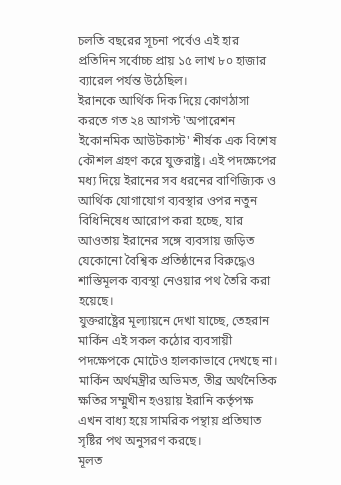চলতি বছরের সূচনা পর্বেও এই হার প্রতিদিন সর্বোচ্চ প্রায় ১৫ লাখ ৮০ হাজার ব্যারেল পর্যন্ত উঠেছিল।
ইরানকে আর্থিক দিক দিয়ে কোণঠাসা করতে গত ২৪ আগস্ট 'অপারেশন ইকোনমিক আউটকাস্ট' শীর্ষক এক বিশেষ কৌশল গ্রহণ করে যুক্তরাষ্ট্র। এই পদক্ষেপের মধ্য দিয়ে ইরানের সব ধরনের বাণিজ্যিক ও আর্থিক যোগাযোগ ব্যবস্থার ওপর নতুন বিধিনিষেধ আরোপ করা হচ্ছে, যার আওতায় ইরানের সঙ্গে ব্যবসায় জড়িত যেকোনো বৈশ্বিক প্রতিষ্ঠানের বিরুদ্ধেও শাস্তিমূলক ব্যবস্থা নেওয়ার পথ তৈরি করা হয়েছে।
যুক্তরাষ্ট্রের মূল্যায়নে দেখা যাচ্ছে, তেহরান মার্কিন এই সকল কঠোর ব্যবসায়ী পদক্ষেপকে মোটেও হালকাভাবে দেখছে না। মার্কিন অর্থমন্ত্রীর অভিমত, তীব্র অর্থনৈতিক ক্ষতির সম্মুখীন হওয়ায় ইরানি কর্তৃপক্ষ এখন বাধ্য হয়ে সামরিক পন্থায় প্রতিঘাত সৃষ্টির পথ অনুসরণ করছে।
মূলত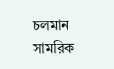চলমান সামরিক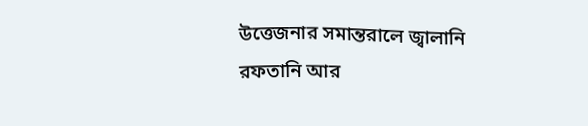উত্তেজনার সমান্তরালে জ্বালানি রফতানি আর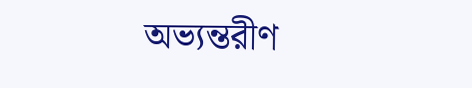অভ্যন্তরীণ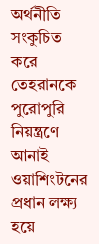অর্থনীতি সংকুচিত করে তেহরানকে পুরোপুরি নিয়ন্ত্রণে আনাই ওয়াশিংটনের প্রধান লক্ষ্য হয়ে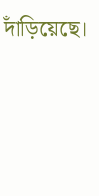দাঁড়িয়েছে।